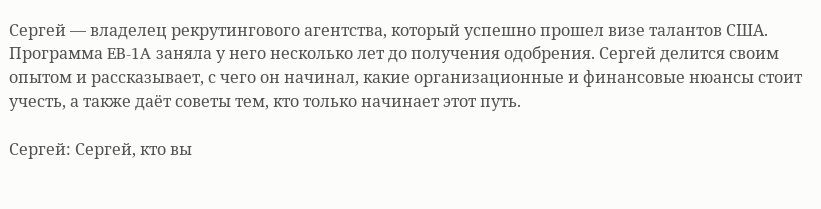Сергей — владелец рекрутингового агентства, который успешно прошел визе талантов США. Программа EB-1A заняла у него несколько лет до получения одобрения. Сергей делится своим опытом и рассказывает, с чего он начинал, какие организационные и финансовые нюансы стоит учесть, а также даёт советы тем, кто только начинает этот путь.

Сергей: Сергей, кто вы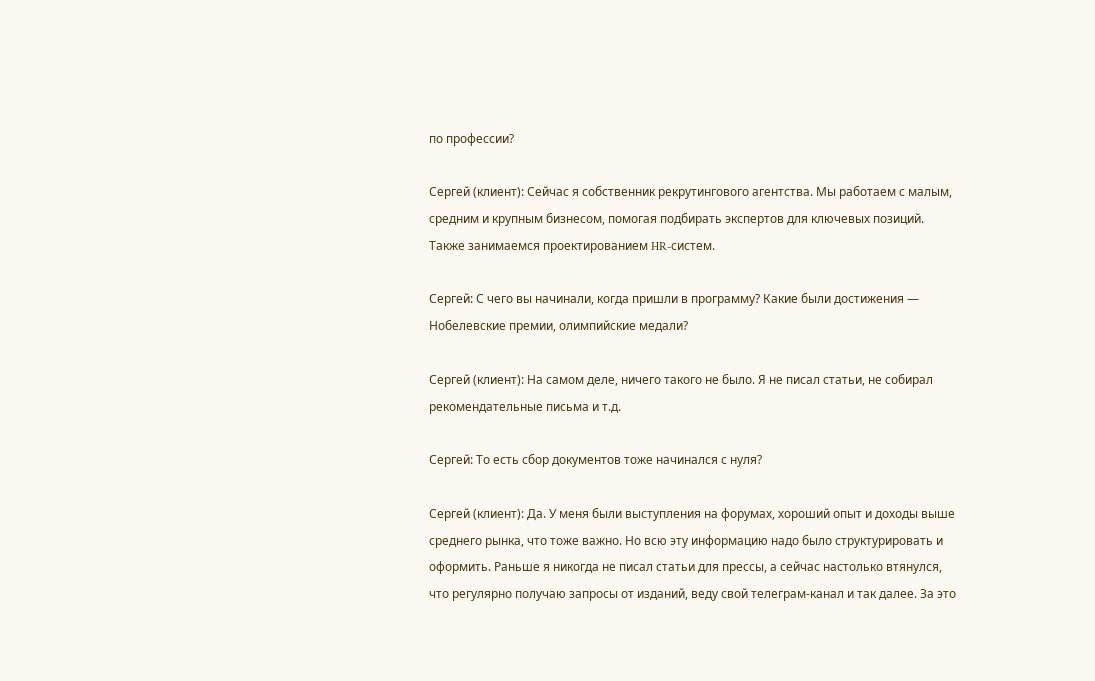по профессии?

Сергей (клиент): Сейчас я собственник рекрутингового агентства. Мы работаем с малым, средним и крупным бизнесом, помогая подбирать экспертов для ключевых позиций. Также занимаемся проектированием HR-систем.

Сергей: С чего вы начинали, когда пришли в программу? Какие были достижения — Нобелевские премии, олимпийские медали?

Сергей (клиент): На самом деле, ничего такого не было. Я не писал статьи, не собирал рекомендательные письма и т.д.

Сергей: То есть сбор документов тоже начинался с нуля?

Сергей (клиент): Да. У меня были выступления на форумах, хороший опыт и доходы выше среднего рынка, что тоже важно. Но всю эту информацию надо было структурировать и оформить. Раньше я никогда не писал статьи для прессы, а сейчас настолько втянулся, что регулярно получаю запросы от изданий, веду свой телеграм-канал и так далее. За это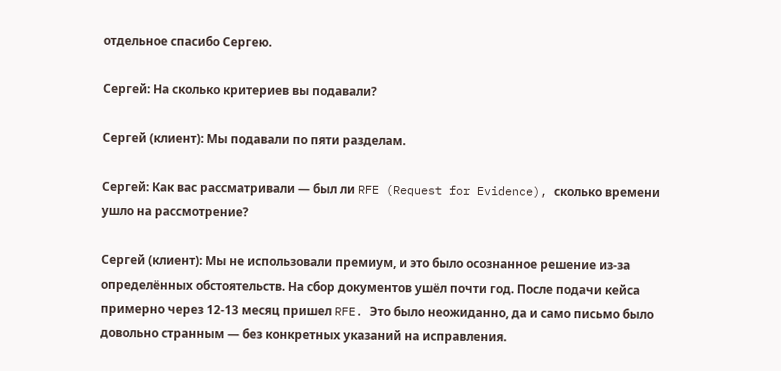отдельное спасибо Сергею.

Сергей: На сколько критериев вы подавали?

Сергей (клиент): Мы подавали по пяти разделам.

Сергей: Как вас рассматривали — был ли RFE (Request for Evidence), сколько времени ушло на рассмотрение?

Сергей (клиент): Мы не использовали премиум, и это было осознанное решение из-за определённых обстоятельств. На сбор документов ушёл почти год. После подачи кейса примерно через 12-13 месяц пришел RFE. Это было неожиданно, да и само письмо было довольно странным — без конкретных указаний на исправления.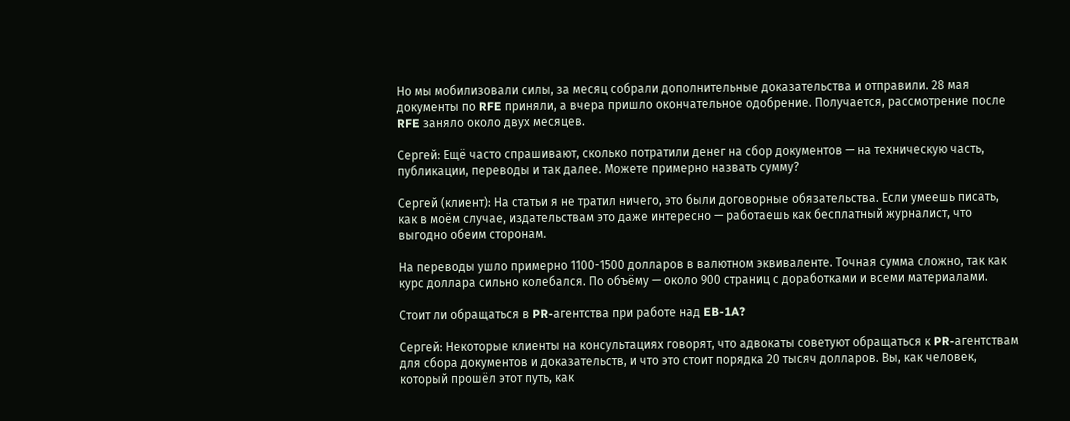Но мы мобилизовали силы, за месяц собрали дополнительные доказательства и отправили. 28 мая документы по RFE приняли, а вчера пришло окончательное одобрение. Получается, рассмотрение после RFE заняло около двух месяцев.

Сергей: Ещё часто спрашивают, сколько потратили денег на сбор документов — на техническую часть, публикации, переводы и так далее. Можете примерно назвать сумму?

Сергей (клиент): На статьи я не тратил ничего, это были договорные обязательства. Если умеешь писать, как в моём случае, издательствам это даже интересно — работаешь как бесплатный журналист, что выгодно обеим сторонам.

На переводы ушло примерно 1100-1500 долларов в валютном эквиваленте. Точная сумма сложно, так как курс доллара сильно колебался. По объёму — около 900 страниц с доработками и всеми материалами.

Стоит ли обращаться в PR-агентства при работе над EB-1A?

Сергей: Некоторые клиенты на консультациях говорят, что адвокаты советуют обращаться к PR-агентствам для сбора документов и доказательств, и что это стоит порядка 20 тысяч долларов. Вы, как человек, который прошёл этот путь, как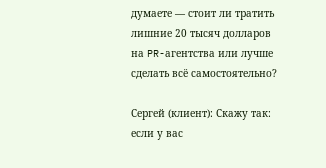думаете — стоит ли тратить лишние 20 тысяч долларов на PR-агентства или лучше сделать всё самостоятельно?

Сергей (клиент): Скажу так: если у вас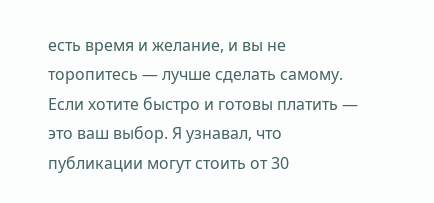есть время и желание, и вы не торопитесь — лучше сделать самому. Если хотите быстро и готовы платить — это ваш выбор. Я узнавал, что публикации могут стоить от 30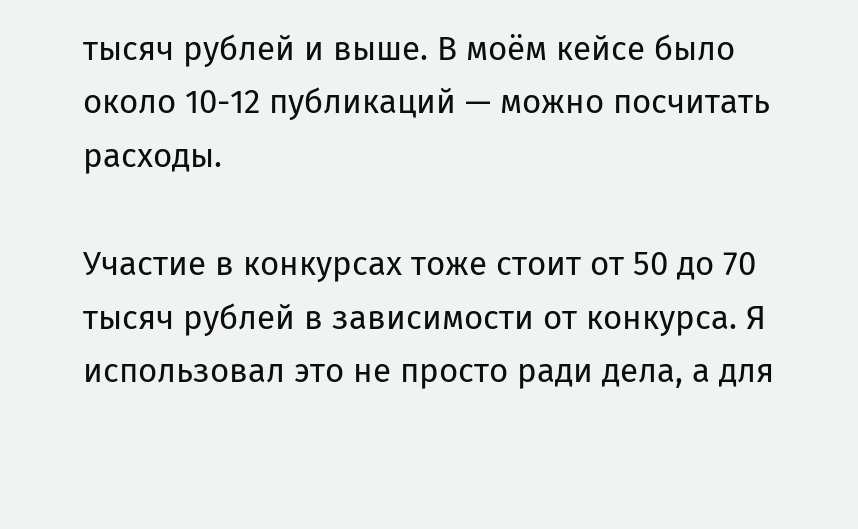тысяч рублей и выше. В моём кейсе было около 10-12 публикаций — можно посчитать расходы.

Участие в конкурсах тоже стоит от 50 до 70 тысяч рублей в зависимости от конкурса. Я использовал это не просто ради дела, а для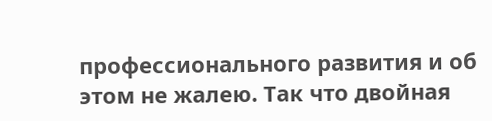профессионального развития и об этом не жалею. Так что двойная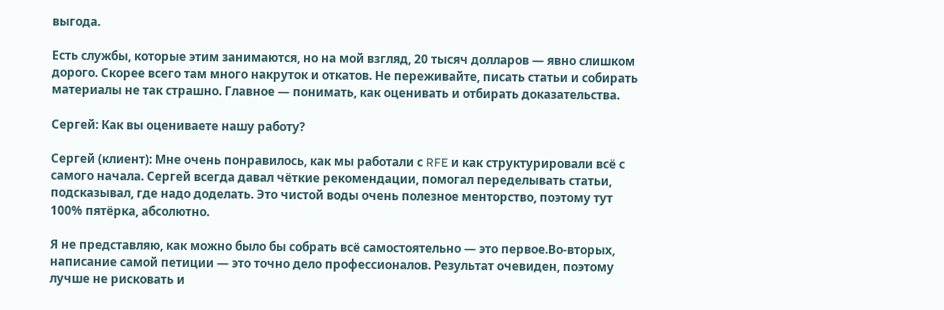выгода.

Есть службы, которые этим занимаются, но на мой взгляд, 20 тысяч долларов — явно слишком дорого. Скорее всего там много накруток и откатов. Не переживайте, писать статьи и собирать материалы не так страшно. Главное — понимать, как оценивать и отбирать доказательства.

Сергей: Как вы оцениваете нашу работу?

Сергей (клиент): Мне очень понравилось, как мы работали с RFE и как структурировали всё с самого начала. Сергей всегда давал чёткие рекомендации, помогал переделывать статьи, подсказывал, где надо доделать. Это чистой воды очень полезное менторство, поэтому тут 100% пятёрка, абсолютно.

Я не представляю, как можно было бы собрать всё самостоятельно — это первое.Во-вторых, написание самой петиции — это точно дело профессионалов. Результат очевиден, поэтому лучше не рисковать и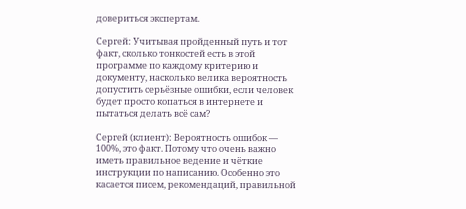довериться экспертам.

Сергей: Учитывая пройденный путь и тот факт, сколько тонкостей есть в этой программе по каждому критерию и документу, насколько велика вероятность допустить серьёзные ошибки, если человек будет просто копаться в интернете и пытаться делать всё сам?

Сергей (клиент): Вероятность ошибок — 100%, это факт. Потому что очень важно иметь правильное ведение и чёткие инструкции по написанию. Особенно это касается писем, рекомендаций, правильной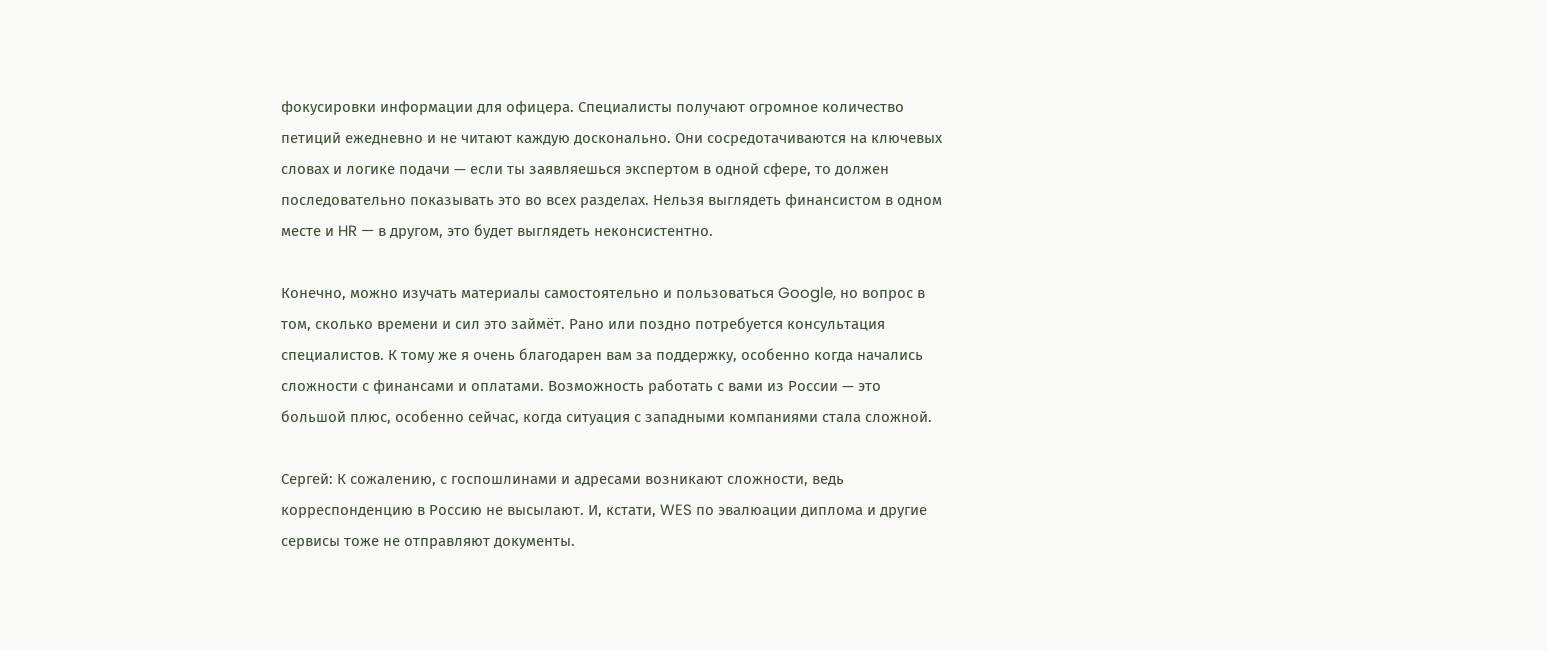фокусировки информации для офицера. Специалисты получают огромное количество петиций ежедневно и не читают каждую досконально. Они сосредотачиваются на ключевых словах и логике подачи — если ты заявляешься экспертом в одной сфере, то должен последовательно показывать это во всех разделах. Нельзя выглядеть финансистом в одном месте и HR — в другом, это будет выглядеть неконсистентно.

Конечно, можно изучать материалы самостоятельно и пользоваться Google, но вопрос в том, сколько времени и сил это займёт. Рано или поздно потребуется консультация специалистов. К тому же я очень благодарен вам за поддержку, особенно когда начались сложности с финансами и оплатами. Возможность работать с вами из России — это большой плюс, особенно сейчас, когда ситуация с западными компаниями стала сложной.

Сергей: К сожалению, с госпошлинами и адресами возникают сложности, ведь корреспонденцию в Россию не высылают. И, кстати, WES по эвалюации диплома и другие сервисы тоже не отправляют документы.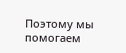Поэтому мы помогаем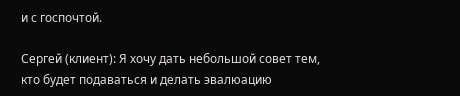и с госпочтой.

Сергей (клиент): Я хочу дать небольшой совет тем, кто будет подаваться и делать эвалюацию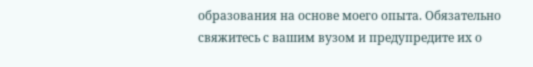образования на основе моего опыта. Обязательно свяжитесь с вашим вузом и предупредите их о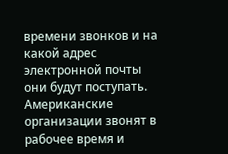времени звонков и на какой адрес электронной почты они будут поступать. Американские организации звонят в рабочее время и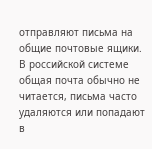отправляют письма на общие почтовые ящики. В российской системе общая почта обычно не читается, письма часто удаляются или попадают в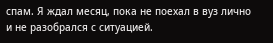спам. Я ждал месяц, пока не поехал в вуз лично и не разобрался с ситуацией.